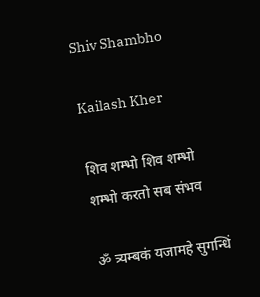Shiv Shambho

Kailash Kher

शिव शम्भो शिव शम्भो
शम्भो करतो सब संभव

ॐ त्र्यम्बकं यजामहे सुगन्धिं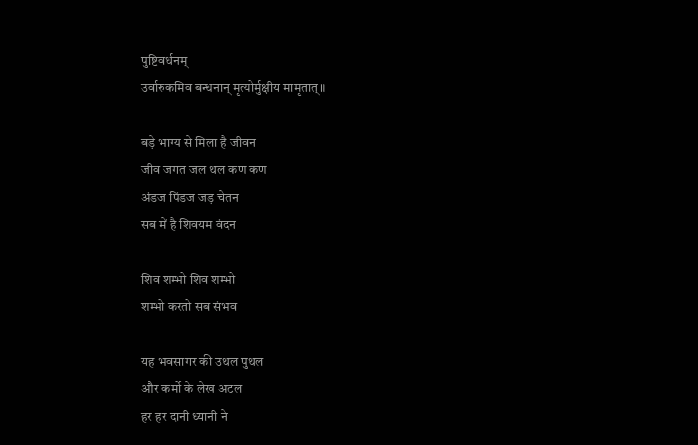पुष्टिवर्धनम्
उर्वारुकमिव बन्धनान् मृत्योर्मुक्षीय मामृतात्॥

बड़े भाग्य से मिला है जीवन
जीव जगत जल थल कण कण
अंडज पिंडज जड़ चेतन
सब में है शिवयम वंदन

शिव शम्भो शिव शम्भो
शम्भो करतो सब संभव

यह भवसागर की उथल पुथल
और कर्मो के लेख अटल
हर हर दानी ध्यानी ने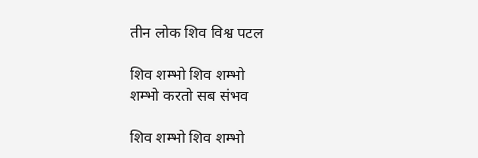तीन लोक शिव विश्व पटल

शिव शम्भो शिव शम्भो
शम्भो करतो सब संभव

शिव शम्भो शिव शम्भो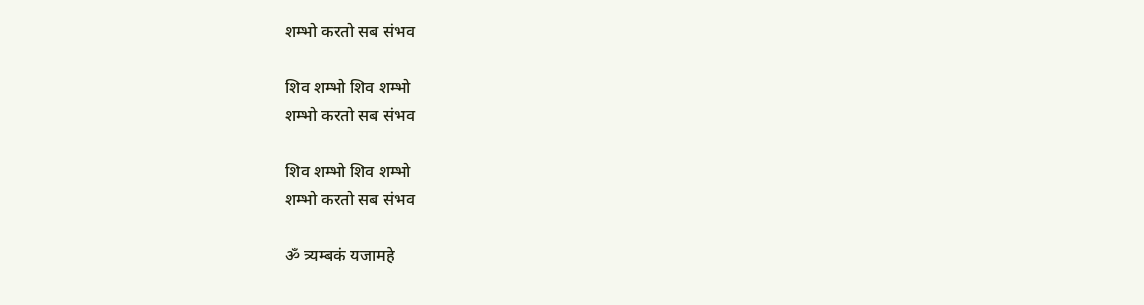शम्भो करतो सब संभव

शिव शम्भो शिव शम्भो
शम्भो करतो सब संभव

शिव शम्भो शिव शम्भो
शम्भो करतो सब संभव

ॐ त्र्यम्बकं यजामहे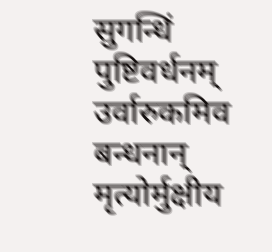सुगन्धिं पुष्टिवर्धनम्
उर्वारुकमिव बन्धनान् मृत्योर्मुक्षीय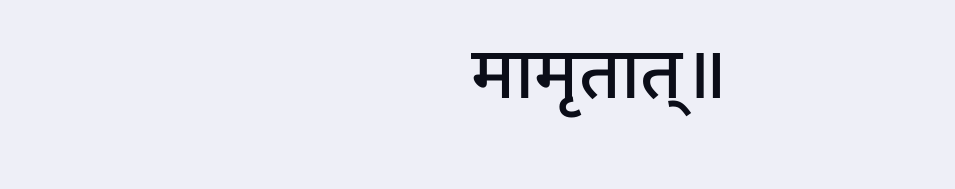मामृतात्॥